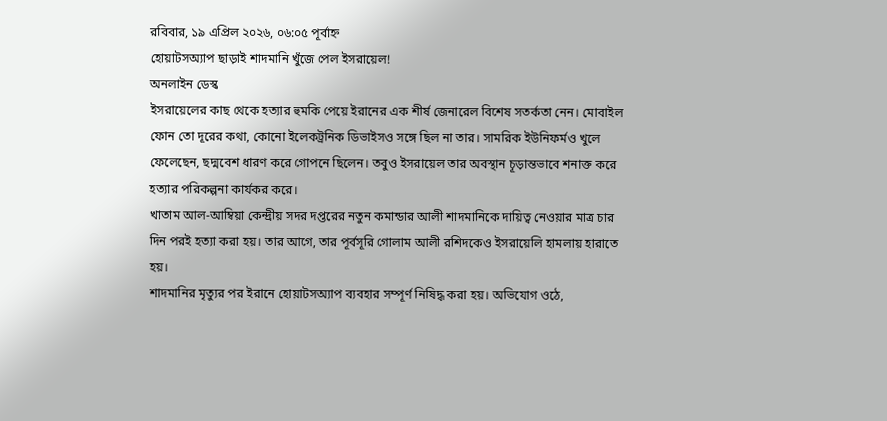রবিবার, ১৯ এপ্রিল ২০২৬, ০৬:০৫ পূর্বাহ্ন
হোয়াটসঅ্যাপ ছাড়াই শাদমানি খুঁজে পেল ইসরায়েল!
অনলাইন ডেস্ক
ইসরায়েলের কাছ থেকে হত্যার হুমকি পেয়ে ইরানের এক শীর্ষ জেনারেল বিশেষ সতর্কতা নেন। মোবাইল ফোন তো দূরের কথা, কোনো ইলেকট্রনিক ডিভাইসও সঙ্গে ছিল না তার। সামরিক ইউনিফর্মও খুলে ফেলেছেন, ছদ্মবেশ ধারণ করে গোপনে ছিলেন। তবুও ইসরায়েল তার অবস্থান চূড়ান্তভাবে শনাক্ত করে হত্যার পরিকল্পনা কার্যকর করে।
খাতাম আল-আম্বিয়া কেন্দ্রীয় সদর দপ্তরের নতুন কমান্ডার আলী শাদমানিকে দায়িত্ব নেওয়ার মাত্র চার দিন পরই হত্যা করা হয়। তার আগে, তার পূর্বসূরি গোলাম আলী রশিদকেও ইসরায়েলি হামলায় হারাতে হয়।
শাদমানির মৃত্যুর পর ইরানে হোয়াটসঅ্যাপ ব্যবহার সম্পূর্ণ নিষিদ্ধ করা হয়। অভিযোগ ওঠে,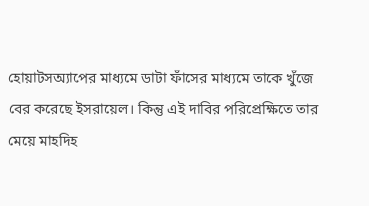হোয়াটসঅ্যাপের মাধ্যমে ডাটা ফাঁসের মাধ্যমে তাকে খুঁজে বের করেছে ইসরায়েল। কিন্তু এই দাবির পরিপ্রেক্ষিতে তার মেয়ে মাহদিহ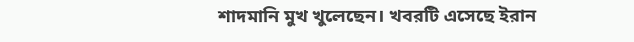শাদমানি মুখ খুলেছেন। খবরটি এসেছে ইরান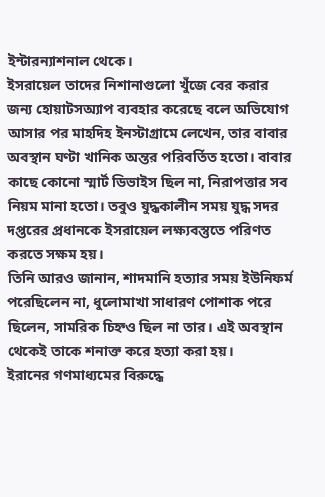ইন্টারন্যাশনাল থেকে।
ইসরায়েল তাদের নিশানাগুলো খুঁজে বের করার জন্য হোয়াটসঅ্যাপ ব্যবহার করেছে বলে অভিযোগ আসার পর মাহদিহ ইনস্টাগ্রামে লেখেন, তার বাবার অবস্থান ঘণ্টা খানিক অন্তর পরিবর্তিত হতো। বাবার কাছে কোনো স্মার্ট ডিভাইস ছিল না, নিরাপত্তার সব নিয়ম মানা হতো। তবুও যুদ্ধকালীন সময় যুদ্ধ সদর দপ্তরের প্রধানকে ইসরায়েল লক্ষ্যবস্তুতে পরিণত করতে সক্ষম হয়।
তিনি আরও জানান, শাদমানি হত্যার সময় ইউনিফর্ম পরেছিলেন না, ধুলোমাখা সাধারণ পোশাক পরে ছিলেন, সামরিক চিহ্নও ছিল না তার। এই অবস্থান থেকেই তাকে শনাক্ত করে হত্যা করা হয়।
ইরানের গণমাধ্যমের বিরুদ্ধে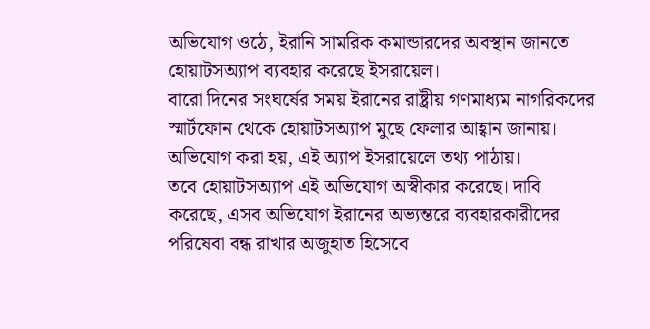অভিযোগ ওঠে, ইরানি সামরিক কমান্ডারদের অবস্থান জানতে হোয়াটসঅ্যাপ ব্যবহার করেছে ইসরায়েল।
বারো দিনের সংঘর্ষের সময় ইরানের রাষ্ট্রীয় গণমাধ্যম নাগরিকদের স্মার্টফোন থেকে হোয়াটসঅ্যাপ মুছে ফেলার আহ্বান জানায়। অভিযোগ করা হয়, এই অ্যাপ ইসরায়েলে তথ্য পাঠায়।
তবে হোয়াটসঅ্যাপ এই অভিযোগ অস্বীকার করেছে। দাবি করেছে, এসব অভিযোগ ইরানের অভ্যন্তরে ব্যবহারকারীদের পরিষেবা বন্ধ রাখার অজুহাত হিসেবে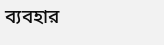ব্যবহার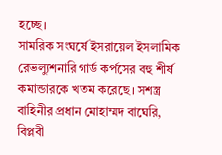হচ্ছে।
সামরিক সংঘর্ষে ইসরায়েল ইসলামিক রেভল্যুশনারি গার্ড কর্পসের বহু শীর্ষ কমান্ডারকে খতম করেছে। সশস্ত্র বাহিনীর প্রধান মোহাম্মদ বাঘেরি, বিপ্লবী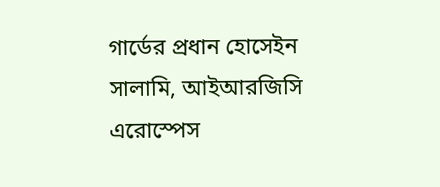গার্ডের প্রধান হোসেইন সালামি, আইআরজিসি এরোস্পেস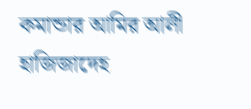কমান্ডার আমির আলী হাজিজাদেহ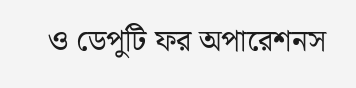ও ডেপুটি ফর অপারেশনস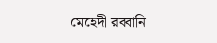মেহেদী রব্বানি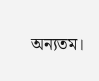অন্যতম।